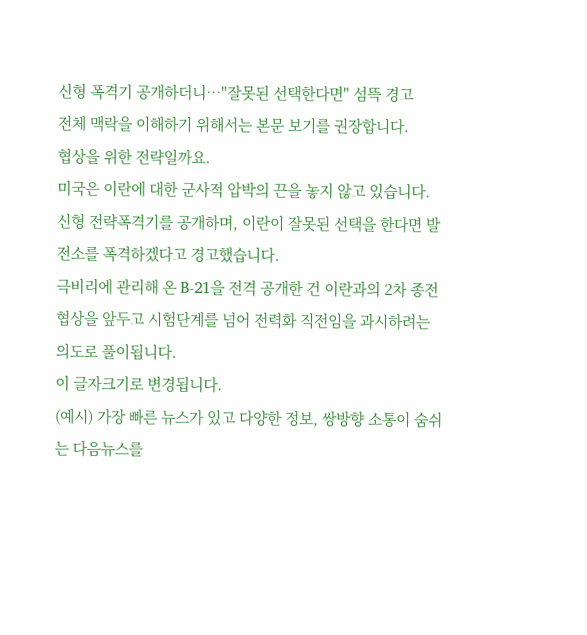신형 폭격기 공개하더니…"잘못된 선택한다면" 섬뜩 경고
전체 맥락을 이해하기 위해서는 본문 보기를 권장합니다.
협상을 위한 전략일까요.
미국은 이란에 대한 군사적 압박의 끈을 놓지 않고 있습니다.
신형 전략폭격기를 공개하며, 이란이 잘못된 선택을 한다면 발전소를 폭격하겠다고 경고했습니다.
극비리에 관리해 온 B-21을 전격 공개한 건 이란과의 2차 종전 협상을 앞두고 시험단계를 넘어 전력화 직전임을 과시하려는 의도로 풀이됩니다.
이 글자크기로 변경됩니다.
(예시) 가장 빠른 뉴스가 있고 다양한 정보, 쌍방향 소통이 숨쉬는 다음뉴스를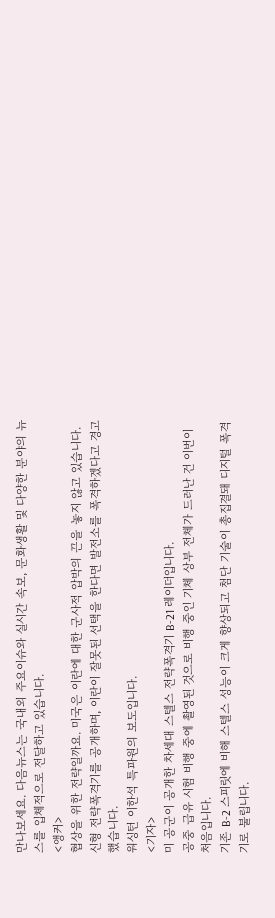만나보세요. 다음뉴스는 국내외 주요이슈와 실시간 속보, 문화생활 및 다양한 분야의 뉴스를 입체적으로 전달하고 있습니다.
<앵커>
협상을 위한 전략일까요. 미국은 이란에 대한 군사적 압박의 끈을 놓지 않고 있습니다. 신형 전략폭격기를 공개하며, 이란이 잘못된 선택을 한다면 발전소를 폭격하겠다고 경고했습니다.
워싱턴 이한석 특파원의 보도입니다.
<기자>
미 공군이 공개한 차세대 스텔스 전략폭격기 B-21 레이더입니다.
공중 급유 시험 비행 중에 촬영된 것으로 비행 중인 기체 상부 전체가 드러난 건 이번이 처음입니다.
기존 B-2 스피릿에 비해 스텔스 성능이 크게 향상되고 첨단 기술이 총집결돼 디지털 폭격기로 불립니다.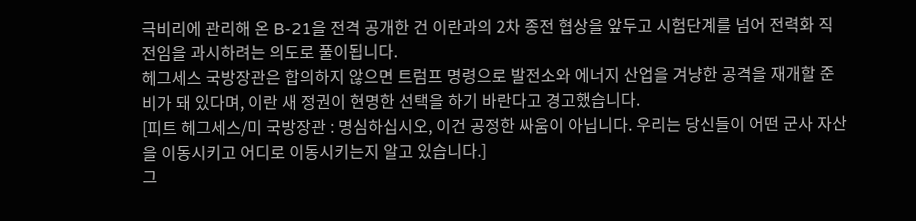극비리에 관리해 온 B-21을 전격 공개한 건 이란과의 2차 종전 협상을 앞두고 시험단계를 넘어 전력화 직전임을 과시하려는 의도로 풀이됩니다.
헤그세스 국방장관은 합의하지 않으면 트럼프 명령으로 발전소와 에너지 산업을 겨냥한 공격을 재개할 준비가 돼 있다며, 이란 새 정권이 현명한 선택을 하기 바란다고 경고했습니다.
[피트 헤그세스/미 국방장관 : 명심하십시오, 이건 공정한 싸움이 아닙니다. 우리는 당신들이 어떤 군사 자산을 이동시키고 어디로 이동시키는지 알고 있습니다.]
그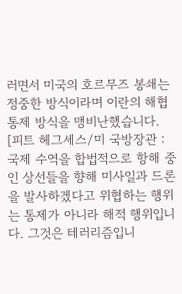러면서 미국의 호르무즈 봉쇄는 정중한 방식이라며 이란의 해협 통제 방식을 맹비난했습니다.
[피트 헤그세스/미 국방장관 : 국제 수역을 합법적으로 항해 중인 상선들을 향해 미사일과 드론을 발사하겠다고 위협하는 행위는 통제가 아니라 해적 행위입니다. 그것은 테러리즘입니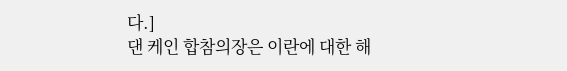다.]
댄 케인 합참의장은 이란에 대한 해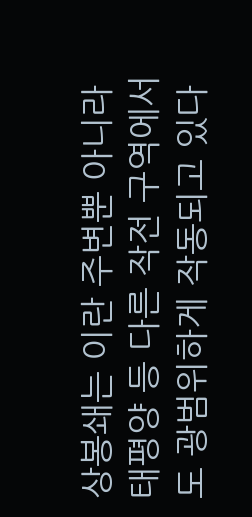상봉쇄는 이란 주변뿐 아니라 태평양 등 다른 작전 구역에서도 광범위하게 작동되고 있다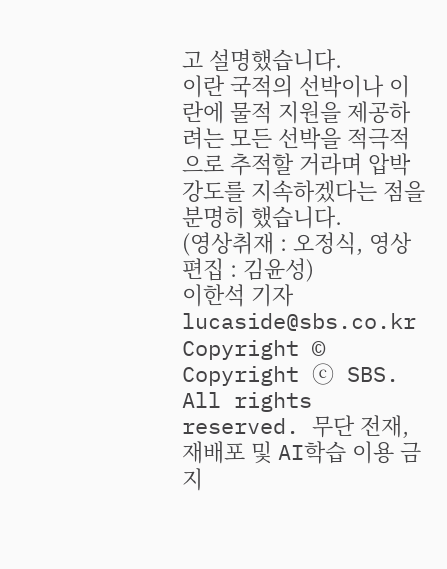고 설명했습니다.
이란 국적의 선박이나 이란에 물적 지원을 제공하려는 모든 선박을 적극적으로 추적할 거라며 압박 강도를 지속하겠다는 점을 분명히 했습니다.
(영상취재 : 오정식, 영상편집 : 김윤성)
이한석 기자 lucaside@sbs.co.kr
Copyright © Copyright ⓒ SBS. All rights reserved. 무단 전재, 재배포 및 AI학습 이용 금지